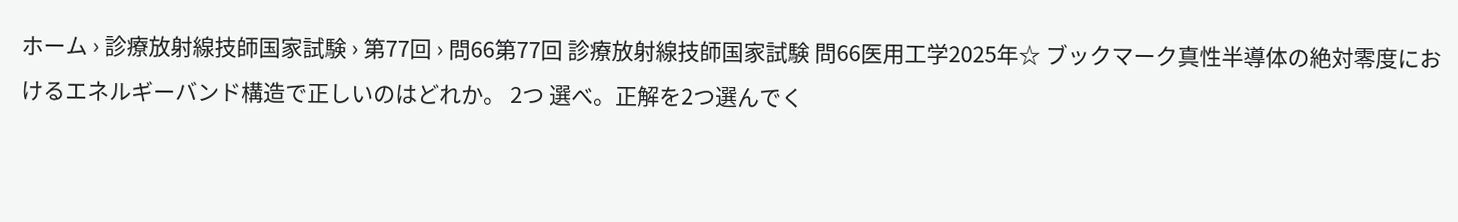ホーム › 診療放射線技師国家試験 › 第77回 › 問66第77回 診療放射線技師国家試験 問66医用工学2025年☆ ブックマーク真性半導体の絶対零度におけるエネルギーバンド構造で正しいのはどれか。 2つ 選べ。正解を2つ選んでく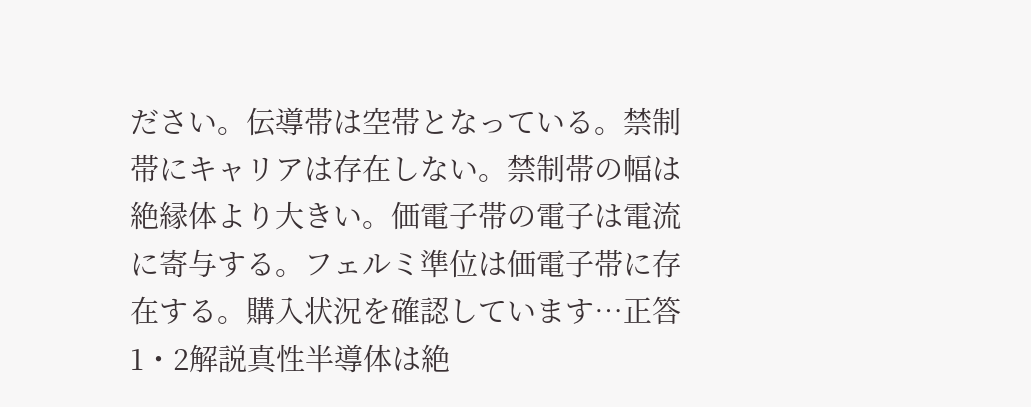ださい。伝導帯は空帯となっている。禁制帯にキャリアは存在しない。禁制帯の幅は絶縁体より大きい。価電子帯の電子は電流に寄与する。フェルミ準位は価電子帯に存在する。購入状況を確認しています…正答1・2解説真性半導体は絶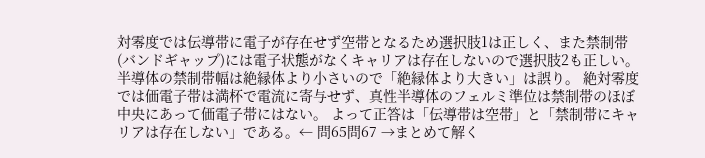対零度では伝導帯に電子が存在せず空帯となるため選択肢1は正しく、また禁制帯(バンドギャップ)には電子状態がなくキャリアは存在しないので選択肢2も正しい。 半導体の禁制帯幅は絶縁体より小さいので「絶縁体より大きい」は誤り。 絶対零度では価電子帯は満杯で電流に寄与せず、真性半導体のフェルミ準位は禁制帯のほぼ中央にあって価電子帯にはない。 よって正答は「伝導帯は空帯」と「禁制帯にキャリアは存在しない」である。← 問65問67 →まとめて解く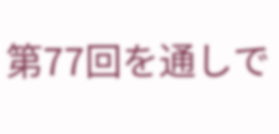第77回を通しで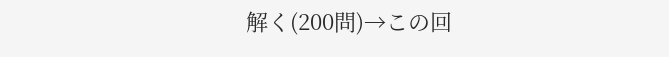解く(200問)→この回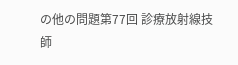の他の問題第77回 診療放射線技師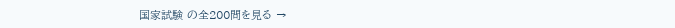国家試験 の全200問を見る →